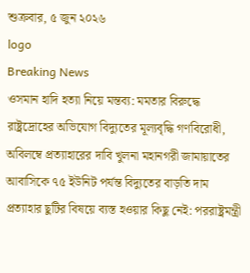শুক্রবার, ৫ জুন ২০২৬
logo
Breaking News
ওসমান হাদি হত্যা নিয়ে মন্তব্য: মমতার বিরুদ্ধে রাষ্ট্রদ্রোহের অভিযোগ বিদ্যুতের মূল্যবৃদ্ধি গণবিরোধী, অবিলম্বে প্রত্যাহারের দাবি খুলনা মহানগরী জামায়াতের আবাসিকে ৭৫ ইউনিট পর্যন্ত বিদ্যুতের বাড়তি দাম প্রত্যাহার ছুটির বিষয়ে ব্যস্ত হওয়ার কিছু নেই: পররাষ্ট্রমন্ত্রী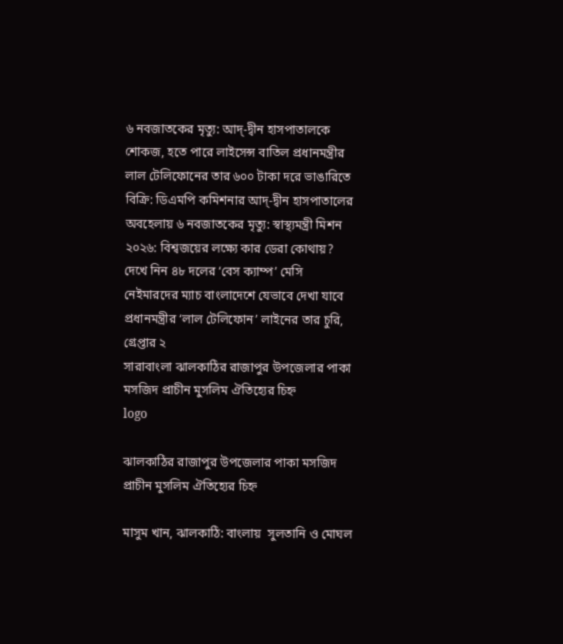৬ নবজাতকের মৃত্যু: আদ্‌-দ্বীন হাসপাতালকে শোকজ, হতে পারে লাইসেন্স বাতিল প্রধানমন্ত্রীর লাল টেলিফোনের তার ৬০০ টাকা দরে ভাঙারিতে বিক্রি: ডিএমপি কমিশনার আদ্-দ্বীন হাসপাতালের অবহেলায় ৬ নবজাতকের মৃত্যু: স্বাস্থ্যমন্ত্রী মিশন ২০২৬: বিশ্বজয়ের লক্ষ্যে কার ডেরা কোথায়? দেখে নিন ৪৮ দলের ‘বেস ক্যাম্প’ মেসি নেইমারদের ম্যাচ বাংলাদেশে যেভাবে দেখা যাবে প্রধানমন্ত্রীর ‘লাল টেলিফোন’ লাইনের তার চুরি, গ্রেপ্তার ২
সারাবাংলা ঝালকাঠির রাজাপুর উপজেলার পাকা মসজিদ প্রাচীন মুসলিম ঐতিহ্যের চিহ্ন
logo

ঝালকাঠির রাজাপুর উপজেলার পাকা মসজিদ প্রাচীন মুসলিম ঐতিহ্যের চিহ্ন

মাসুম খান, ঝালকাঠি: বাংলায়  সুলতানি ও মোঘল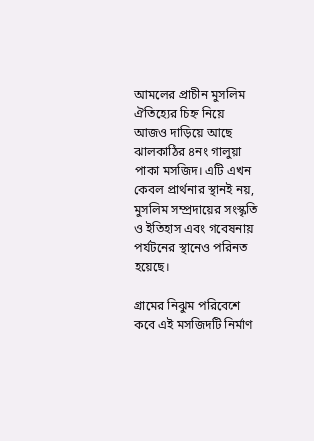আমলের প্রাচীন মুসলিম ঐতিহ্যের চিহ্ন নিয়ে আজও দাড়িয়ে আছে ঝালকাঠির ৪নং গালুয়া পাকা মসজিদ। এটি এখন কেবল প্রার্থনার স্থানই নয়, মুসলিম সম্প্রদায়ের সংস্কৃতি ও ইতিহাস এবং গবেষনায় পর্যটনের স্থানেও পরিনত হয়েছে।

গ্রামের নিঝুম পরিবেশে কবে এই মসজিদটি নির্মাণ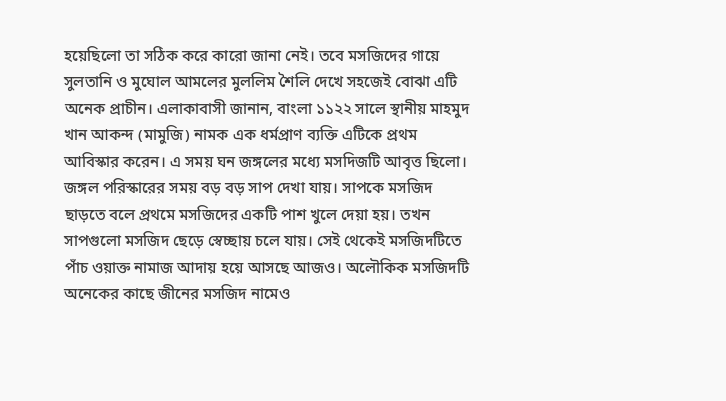হয়েছিলো তা সঠিক করে কারো জানা নেই। তবে মসজিদের গায়ে সুলতানি ও মুঘোল আমলের মুললিম শৈলি দেখে সহজেই বোঝা এটি অনেক প্রাচীন। এলাকাবাসী জানান, বাংলা ১১২২ সালে স্থানীয় মাহমুদ খান আকন্দ (মামুজি) নামক এক ধর্মপ্রাণ ব্যক্তি এটিকে প্রথম আবিস্কার করেন। এ সময় ঘন জঙ্গলের মধ্যে মসদিজটি আবৃত্ত ছিলো। জঙ্গল পরিস্কারের সময় বড় বড় সাপ দেখা যায়। সাপকে মসজিদ ছাড়তে বলে প্রথমে মসজিদের একটি পাশ খুলে দেয়া হয়। তখন সাপগুলো মসজিদ ছেড়ে স্বেচ্ছায় চলে যায়। সেই থেকেই মসজিদটিতে পাঁচ ওয়াক্ত নামাজ আদায় হয়ে আসছে আজও। অলৌকিক মসজিদটি অনেকের কাছে জীনের মসজিদ নামেও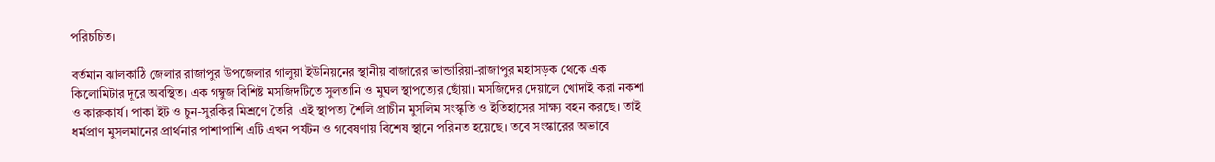পরিচচিত।

বর্তমান ঝালকাঠি জেলার রাজাপুর উপজেলার গালুয়া ইউনিয়নের স্থানীয় বাজারের ভান্ডারিয়া-রাজাপুর মহাসড়ক থেকে এক কিলোমিটার দূরে অবস্থিত। এক গম্বুজ বিশিষ্ট মসজিদটিতে সুলতানি ও মুঘল স্থাপত্যের ছোঁয়া। মসজিদের দেয়ালে খোদাই করা নকশা ও কারুকার্য। পাকা ইট ও চুন-সুরকির মিশ্রণে তৈরি  এই স্থাপত্য শৈলি প্রাচীন মুসলিম সংস্কৃতি ও ইতিহাসের সাক্ষ্য বহন করছে। তাই ধর্মপ্রাণ মুসলমানের প্রার্থনার পাশাপাশি এটি এখন পর্যটন ও গবেষণায় বিশেষ স্থানে পরিনত হয়েছে। তবে সংস্কারের অভাবে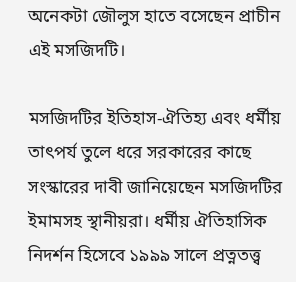অনেকটা জৌলুস হাতে বসেছেন প্রাচীন এই মসজিদটি।

মসজিদটির ইতিহাস-ঐতিহ্য এবং ধর্মীয় তাৎপর্য তুলে ধরে সরকারের কাছে সংস্কারের দাবী জানিয়েছেন মসজিদটির ইমামসহ স্থানীয়রা। ধর্মীয় ঐতিহাসিক নিদর্শন হিসেবে ১৯৯৯ সালে প্রত্নতত্ত্ব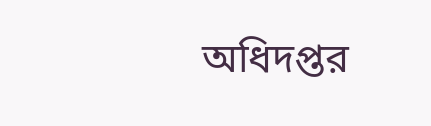অধিদপ্তর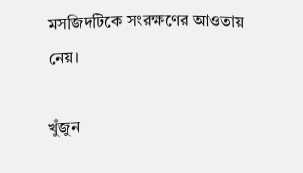মসজিদটিকে সংরক্ষণের আওতায় নেয়।

খুঁজুন